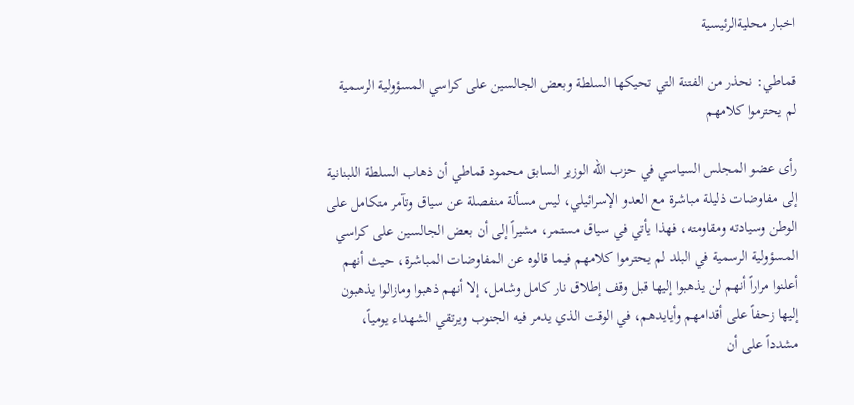اخبار محليةالرئيسية

قماطي: نحذر من الفتنة التي تحيكها السلطة وبعض الجالسين على كراسي المسؤولية الرسمية  لم يحترموا كلامهم

رأى عضو المجلس السياسي في حزب الله الوزير السابق محمود قماطي أن ذهاب السلطة اللبنانية إلى مفاوضات ذليلة مباشرة مع العدو الإسرائيلي، ليس مسألة منفصلة عن سياق وتآمر متكامل على الوطن وسيادته ومقاومته، فهذا يأتي في سياق مستمر، مشيراً إلى أن بعض الجالسين على كراسي المسؤولية الرسمية في البلد لم يحترموا كلامهم فيما قالوه عن المفاوضات المباشرة، حيث أنهم أعلنوا مراراً أنهم لن يذهبوا إليها قبل وقف إطلاق نار كامل وشامل، إلا أنهم ذهبوا ومازالوا يذهبون إليها زحفاً على أقدامهم وأيايدهم، في الوقت الذي يدمر فيه الجنوب ويرتقي الشهداء يومياً، مشدداً على أن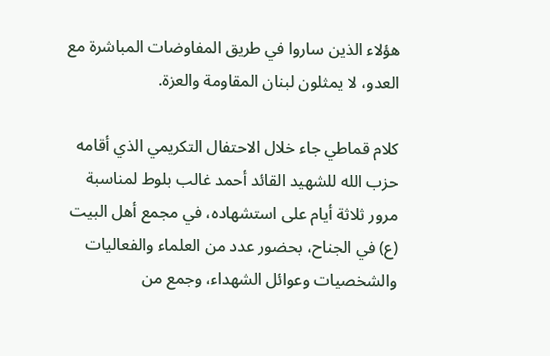هؤلاء الذين ساروا في طريق المفاوضات المباشرة مع العدو، لا يمثلون لبنان المقاومة والعزة.

كلام قماطي جاء خلال الاحتفال التكريمي الذي أقامه حزب الله للشهيد القائد أحمد غالب بلوط لمناسبة مرور ثلاثة أيام على استشهاده، في مجمع أهل البيت (ع) في الجناح، بحضور عدد من العلماء والفعاليات والشخصيات وعوائل الشهداء، وجمع من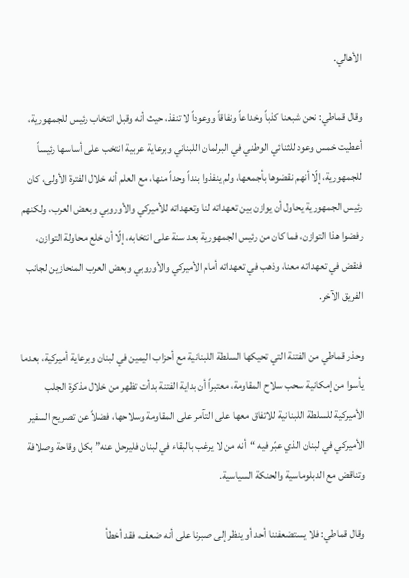الأهالي.

وقال قماطي: نحن شبعنا كذباً وخداعاً ونفاقاً ووعوداً لا تنفذ، حيث أنه وقبل انتخاب رئيس للجمهورية، أعطيت خمس وعود للثنائي الوطني في البرلمان اللبناني وبرعاية عربية انتخب على أساسها رئيساً للجمهورية، إلّا أنهم نقضوها بأجمعها، ولم ينفذوا بنداً وحداً منها، مع العلم أنه خلال الفترة الأولى، كان رئيس الجمهورية يحاول أن يوازن بين تعهداته لنا وتعهداته للأميركي والأوروبي وبعض العرب، ولكنهم رفضوا هذا التوازن، فما كان من رئيس الجمهورية بعد سنة على انتخابه، إلّا أن خلع محاولة التوازن، فنقض في تعهداته معنا، وذهب في تعهداته أمام الأميركي والأوروبي وبعض العرب المنحازين لجانب الفريق الآخر.

وحذر قماطي من الفتنة التي تحيكها السلطة اللبنانية مع أحزاب اليمين في لبنان وبرعاية أميركية، بعدما يأسوا من إمكانية سحب سلاح المقاومة، معتبراً أن بداية الفتنة بدأت تظهر من خلال مذكرة الجلب الأميركية للسلطة اللبنانية للاتفاق معها على التآمر على المقاومة وسلاحها، فضلاً عن تصريح السفير الأميركي في لبنان الذي عبّر فيه “أنه من لا يرغب بالبقاء في لبنان فليرحل عنه” بكل وقاحة وصلافة وتناقض مع الدبلوماسية والحنكة السياسية.

وقال قماطي: فلا يستضعفننا أحد أو ينظر إلى صبرنا على أنه ضعف، فقد أخطأ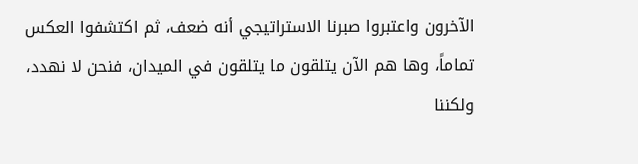الآخرون واعتبروا صبرنا الاستراتيجي أنه ضعف، ثم اكتشفوا العكس تماماً، وها هم الآن يتلقون ما يتلقون في الميدان، فنحن لا نهدد، ولكننا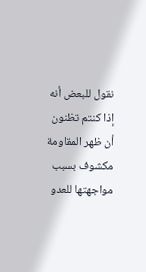نقول للبعض أنه إذا كنتم تظنون أن ظهر المقاومة مكشوف بسبب مواجهتها للعدو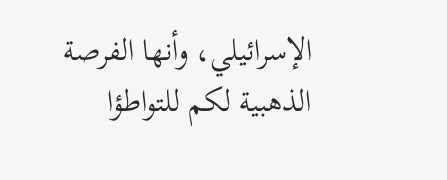الإسرائيلي، وأنها الفرصة الذهبية لكم للتواطؤا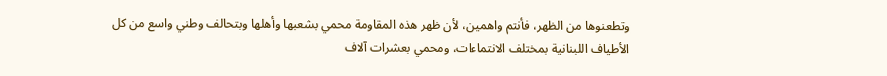وتطعنوها من الظهر، فأنتم واهمين، لأن ظهر هذه المقاومة محمي بشعبها وأهلها وبتحالف وطني واسع من كل الأطياف اللبنانية بمختلف الانتماءات، ومحمي بعشرات آلاف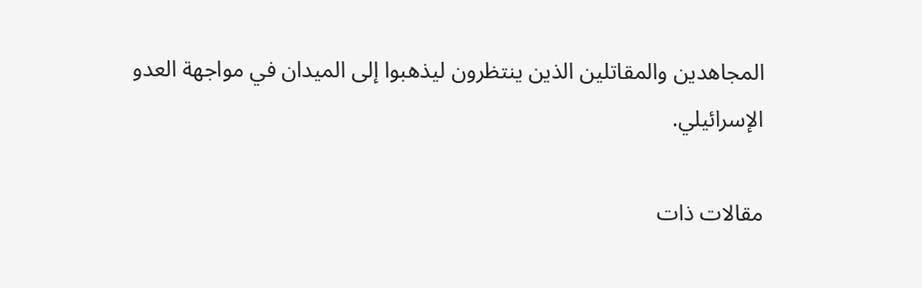المجاهدين والمقاتلين الذين ينتظرون ليذهبوا إلى الميدان في مواجهة العدو الإسرائيلي.

مقالات ذات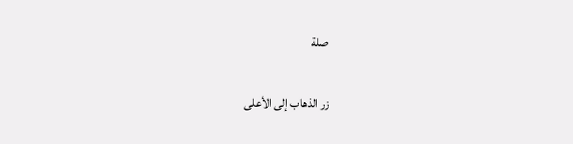صلة

زر الذهاب إلى الأعلى